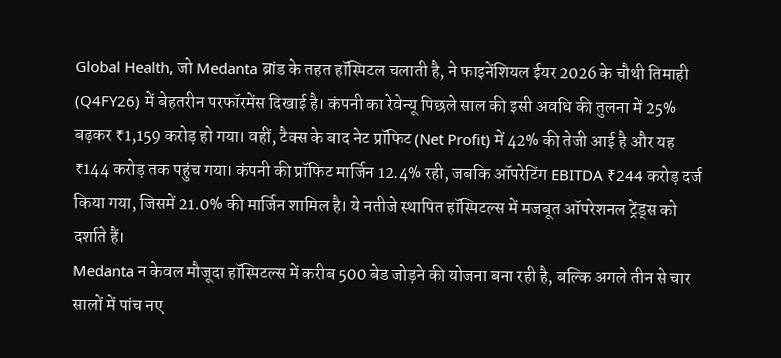Global Health, जो Medanta ब्रांड के तहत हॉस्पिटल चलाती है, ने फाइनेंशियल ईयर 2026 के चौथी तिमाही (Q4FY26) में बेहतरीन परफॉरमेंस दिखाई है। कंपनी का रेवेन्यू पिछले साल की इसी अवधि की तुलना में 25% बढ़कर ₹1,159 करोड़ हो गया। वहीं, टैक्स के बाद नेट प्रॉफिट (Net Profit) में 42% की तेजी आई है और यह ₹144 करोड़ तक पहुंच गया। कंपनी की प्रॉफिट मार्जिन 12.4% रही, जबकि ऑपरेटिंग EBITDA ₹244 करोड़ दर्ज किया गया, जिसमें 21.0% की मार्जिन शामिल है। ये नतीजे स्थापित हॉस्पिटल्स में मजबूत ऑपरेशनल ट्रेंड्स को दर्शाते हैं।
Medanta न केवल मौजूदा हॉस्पिटल्स में करीब 500 बेड जोड़ने की योजना बना रही है, बल्कि अगले तीन से चार सालों में पांच नए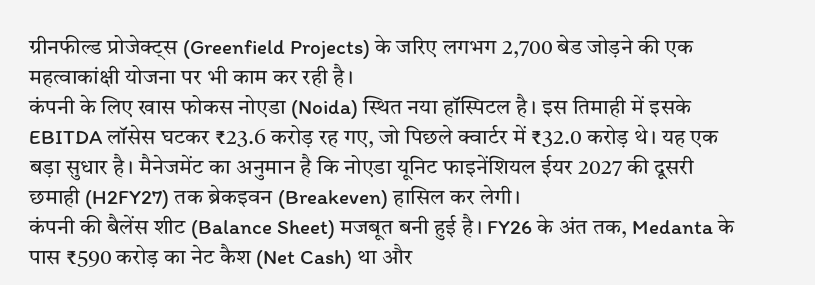ग्रीनफील्ड प्रोजेक्ट्स (Greenfield Projects) के जरिए लगभग 2,700 बेड जोड़ने की एक महत्वाकांक्षी योजना पर भी काम कर रही है।
कंपनी के लिए खास फोकस नोएडा (Noida) स्थित नया हॉस्पिटल है। इस तिमाही में इसके EBITDA लॉसेस घटकर ₹23.6 करोड़ रह गए, जो पिछले क्वार्टर में ₹32.0 करोड़ थे। यह एक बड़ा सुधार है। मैनेजमेंट का अनुमान है कि नोएडा यूनिट फाइनेंशियल ईयर 2027 की दूसरी छमाही (H2FY27) तक ब्रेकइवन (Breakeven) हासिल कर लेगी।
कंपनी की बैलेंस शीट (Balance Sheet) मजबूत बनी हुई है। FY26 के अंत तक, Medanta के पास ₹590 करोड़ का नेट कैश (Net Cash) था और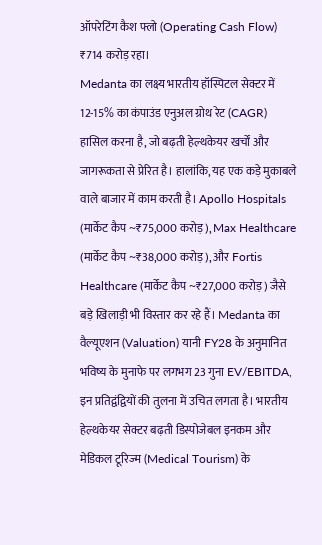ऑपरेटिंग कैश फ्लो (Operating Cash Flow) ₹714 करोड़ रहा।
Medanta का लक्ष्य भारतीय हॉस्पिटल सेक्टर में 12-15% का कंपाउंड एनुअल ग्रोथ रेट (CAGR) हासिल करना है, जो बढ़ती हेल्थकेयर खर्चों और जागरूकता से प्रेरित है। हालांकि, यह एक कड़े मुकाबले वाले बाजार में काम करती है। Apollo Hospitals (मार्केट कैप ~₹75,000 करोड़), Max Healthcare (मार्केट कैप ~₹38,000 करोड़), और Fortis Healthcare (मार्केट कैप ~₹27,000 करोड़) जैसे बड़े खिलाड़ी भी विस्तार कर रहे हैं। Medanta का वैल्यूएशन (Valuation) यानी FY28 के अनुमानित भविष्य के मुनाफे पर लगभग 23 गुना EV/EBITDA, इन प्रतिद्वंद्वियों की तुलना में उचित लगता है। भारतीय हेल्थकेयर सेक्टर बढ़ती डिस्पोजेबल इनकम और मेडिकल टूरिज्म (Medical Tourism) के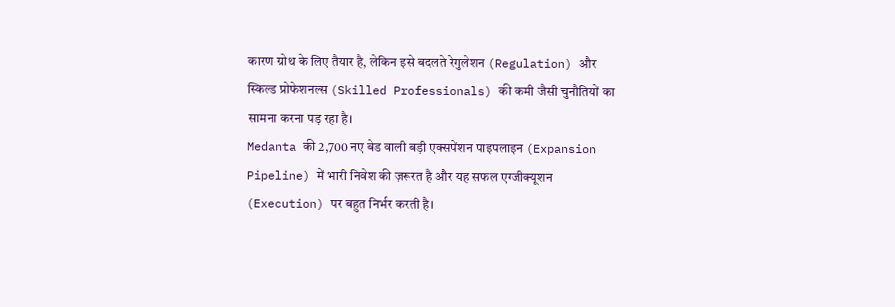कारण ग्रोथ के लिए तैयार है, लेकिन इसे बदलते रेगुलेशन (Regulation) और स्किल्ड प्रोफेशनल्स (Skilled Professionals) की कमी जैसी चुनौतियों का सामना करना पड़ रहा है।
Medanta की 2,700 नए बेड वाली बड़ी एक्सपेंशन पाइपलाइन (Expansion Pipeline) में भारी निवेश की ज़रूरत है और यह सफल एग्जीक्यूशन (Execution) पर बहुत निर्भर करती है।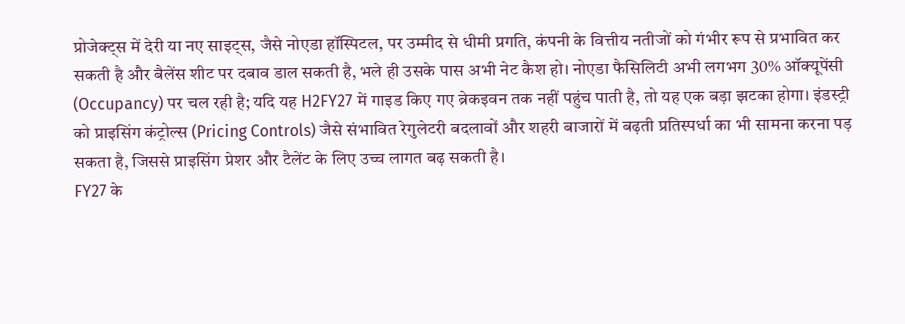प्रोजेक्ट्स में देरी या नए साइट्स, जैसे नोएडा हॉस्पिटल, पर उम्मीद से धीमी प्रगति, कंपनी के वित्तीय नतीजों को गंभीर रूप से प्रभावित कर सकती है और बैलेंस शीट पर दबाव डाल सकती है, भले ही उसके पास अभी नेट कैश हो। नोएडा फैसिलिटी अभी लगभग 30% ऑक्यूपेंसी (Occupancy) पर चल रही है; यदि यह H2FY27 में गाइड किए गए ब्रेकइवन तक नहीं पहुंच पाती है, तो यह एक बड़ा झटका होगा। इंडस्ट्री को प्राइसिंग कंट्रोल्स (Pricing Controls) जैसे संभावित रेगुलेटरी बदलावों और शहरी बाजारों में बढ़ती प्रतिस्पर्धा का भी सामना करना पड़ सकता है, जिससे प्राइसिंग प्रेशर और टैलेंट के लिए उच्च लागत बढ़ सकती है।
FY27 के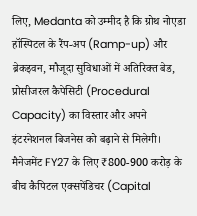लिए, Medanta को उम्मीद है कि ग्रोथ नोएडा हॉस्पिटल के रैंप-अप (Ramp-up) और ब्रेकइवन, मौजूदा सुविधाओं में अतिरिक्त बेड, प्रोसीजरल कैपेसिटी (Procedural Capacity) का विस्तार और अपने इंटरनेशनल बिजनेस को बढ़ाने से मिलेगी। मैनेजमेंट FY27 के लिए ₹800-900 करोड़ के बीच कैपिटल एक्सपेंडिचर (Capital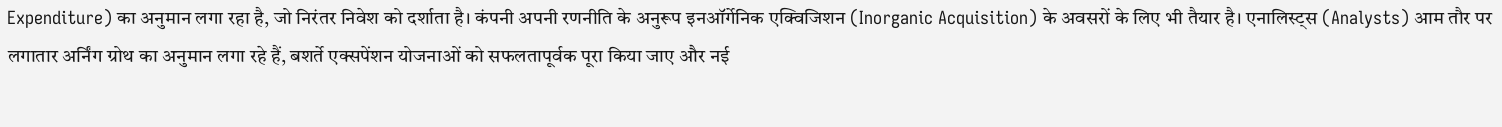Expenditure) का अनुमान लगा रहा है, जो निरंतर निवेश को दर्शाता है। कंपनी अपनी रणनीति के अनुरूप इनऑर्गेनिक एक्विजिशन (Inorganic Acquisition) के अवसरों के लिए भी तैयार है। एनालिस्ट्स (Analysts) आम तौर पर लगातार अर्निंग ग्रोथ का अनुमान लगा रहे हैं, बशर्ते एक्सपेंशन योजनाओं को सफलतापूर्वक पूरा किया जाए और नई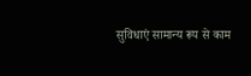सुविधाएं सामान्य रूप से काम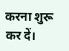करना शुरू कर दें।